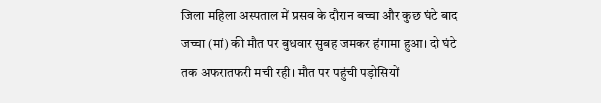जिला महिला अस्पताल में प्रसव के दौरान बच्चा और कुछ घंटे बाद जच्चा (मां) की मौत पर बुधवार सुबह जमकर हंगामा हुआ। दो घंटे तक अफरातफरी मची रही। मौत पर पहुंची पड़ोसियों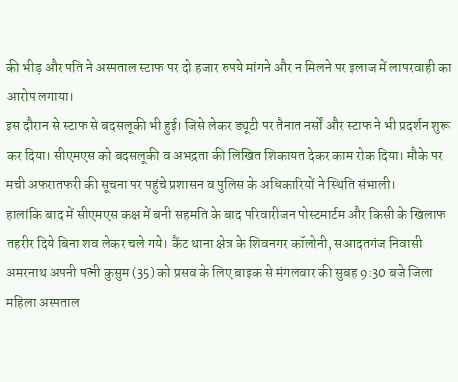की भीड़ और पति ने अस्पताल स्टाफ पर दो हजार रुपये मांगने और न मिलने पर इलाज में लापरवाही का आरोप लगाया।
इस दौरान से स्टाफ से बदसलूकी भी हुई। जिसे लेकर ड्यूटी पर तैनात नर्सों और स्टाफ ने भी प्रदर्शन शुरू कर दिया। सीएमएस को बदसलूकी व अभद्रता की लिखित शिकायत देकर काम रोक दिया। मौके पर मची अफरातफरी की सूचना पर पहुंचे प्रशासन व पुलिस के अधिकारियों ने स्थिति संभाली।
हालांकि बाद में सीएमएस कक्ष में बनी सहमति के बाद परिवारीजन पोस्टमार्टम और किसी के खिलाफ तहरीर दिये बिना शव लेकर चले गये। कैंट थाना क्षेत्र के शिवनगर कॉलोनी, सआदतगंज निवासी अमरनाथ अपनी पत्नी कुसुम (35) को प्रसव के लिए बाइक से मंगलवार की सुबह 9:30 बजे जिला महिला अस्पताल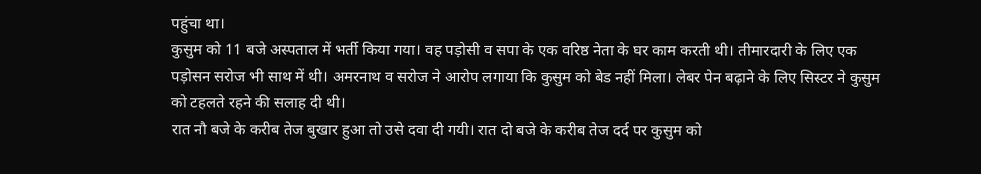पहुंचा था।
कुसुम को 11 बजे अस्पताल में भर्ती किया गया। वह पड़ोसी व सपा के एक वरिष्ठ नेता के घर काम करती थी। तीमारदारी के लिए एक पड़ोसन सरोज भी साथ में थी। अमरनाथ व सरोज ने आरोप लगाया कि कुसुम को बेड नहीं मिला। लेबर पेन बढ़ाने के लिए सिस्टर ने कुसुम को टहलते रहने की सलाह दी थी।
रात नौ बजे के करीब तेज बुखार हुआ तो उसे दवा दी गयी। रात दो बजे के करीब तेज दर्द पर कुसुम को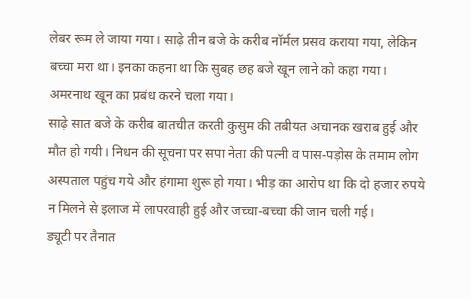लेबर रूम ले जाया गया। साढ़े तीन बजे के करीब नॉर्मल प्रसव कराया गया, लेकिन बच्चा मरा था। इनका कहना था कि सुबह छह बजे खून लाने को कहा गया। अमरनाथ खून का प्रबंध करने चला गया।
साढ़े सात बजे के करीब बातचीत करती कुसुम की तबीयत अचानक खराब हुई और मौत हो गयी। निधन की सूचना पर सपा नेता की पत्नी व पास-पड़ोस के तमाम लोग अस्पताल पहुंच गये और हंगामा शुरू हो गया। भीड़ का आरोप था कि दो हजार रुपये न मिलने से इलाज में लापरवाही हुई और जच्चा-बच्चा की जान चली गई।
ड्यूटी पर तैनात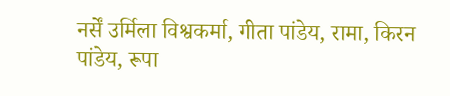नर्सें उर्मिला विश्वकर्मा, गीता पांडेय, रामा, किरन पांडेय, रूपा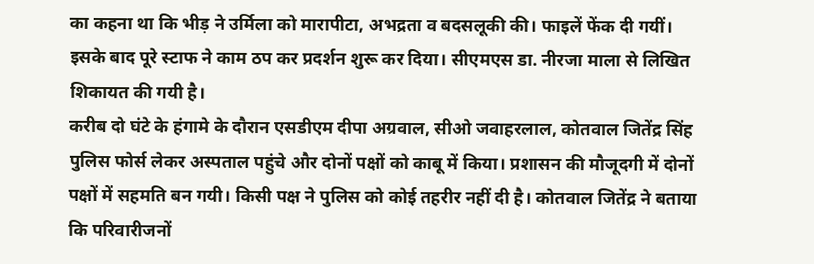का कहना था कि भीड़ ने उर्मिला को मारापीटा, अभद्रता व बदसलूकी की। फाइलें फेंक दी गयीं। इसके बाद पूरे स्टाफ ने काम ठप कर प्रदर्शन शुरू कर दिया। सीएमएस डा. नीरजा माला से लिखित शिकायत की गयी है।
करीब दो घंटे के हंगामे के दौरान एसडीएम दीपा अग्रवाल, सीओ जवाहरलाल, कोतवाल जितेंद्र सिंह पुलिस फोर्स लेकर अस्पताल पहुंचे और दोनों पक्षों को काबू में किया। प्रशासन की मौजूदगी में दोनों पक्षों में सहमति बन गयी। किसी पक्ष ने पुलिस को कोई तहरीर नहीं दी है। कोतवाल जितेंद्र ने बताया कि परिवारीजनों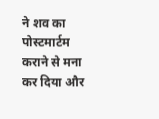ने शव का पोस्टमार्टम कराने से मना कर दिया और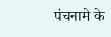पंचनामे के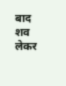बाद शव लेकर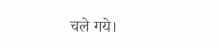चले गये।